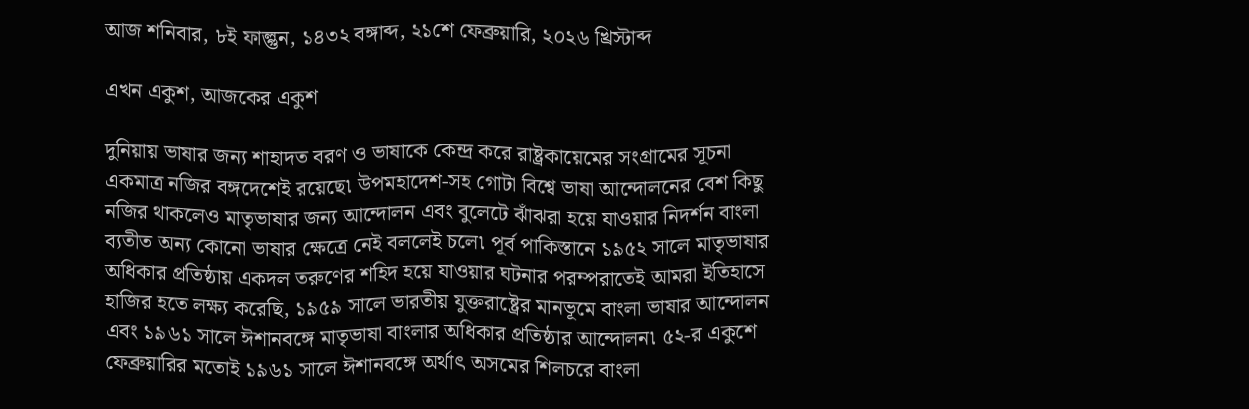আজ শনিবার, ৮ই ফাল্গুন, ১৪৩২ বঙ্গাব্দ, ২১শে ফেব্রুয়ারি, ২০২৬ খ্রিস্টাব্দ

এখন একুশ, আজকের একুশ

দুনিয়ায় ভাষার জন্য শাহাদত বরণ ও ভাষাকে কেন্দ্র করে রাষ্ট্রকায়েমের সংগ্রামের সূচনা একমাত্র নজির বঙ্গদেশেই রয়েছে৷ উপমহাদেশ-সহ গোটা বিশ্বে ভাষা আন্দোলনের বেশ কিছু নজির থাকলেও মাতৃভাষার জন্য আন্দোলন এবং বুলেটে ঝাঁঝরা হয়ে যাওয়ার নিদর্শন বাংলা ব্যতীত অন্য কোনো ভাষার ক্ষেত্রে নেই বললেই চলে৷ পূর্ব পাকিস্তানে ১৯৫২ সালে মাতৃভাষার অধিকার প্রতিষ্ঠায় একদল তরুণের শহিদ হয়ে যাওয়ার ঘটনার পরম্পরাতেই আমরা ইতিহাসে হাজির হতে লক্ষ্য করেছি, ১৯৫৯ সালে ভারতীয় যুক্তরাষ্ট্রের মানভূমে বাংলা ভাষার আন্দোলন এবং ১৯৬১ সালে ঈশানবঙ্গে মাতৃভাষা বাংলার অধিকার প্রতিষ্ঠার আন্দোলন৷ ৫২-র একুশে ফেব্রুয়ারির মতোই ১৯৬১ সালে ঈশানবঙ্গে অর্থাৎ অসমের শিলচরে বাংলা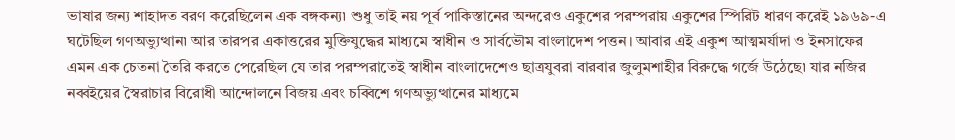ভাষার জন্য শাহাদত বরণ করেছিলেন এক বঙ্গকন্য৷ শুধু তাই নয় পূর্ব পাকিস্তানের অন্দরেও একুশের পরম্পরায় একুশের স্পিরিট ধারণ করেই ১৯৬৯-এ ঘটেছিল গণঅভ্যুত্থান৷ আর তারপর একাত্তরের মুক্তিযুদ্ধের মাধ্যমে স্বাধীন ও সার্বভৌম বাংলাদেশ পত্তন। আবার এই একুশ আত্মমর্যাদা ও ইনসাফের এমন এক চেতনা তৈরি করতে পেরেছিল যে তার পরম্পরাতেই স্বাধীন বাংলাদেশেও ছাত্রযুবরা বারবার জুলুমশাহীর বিরুদ্ধে গর্জে উঠেছে৷ যার নজির নব্বইয়ের স্বৈরাচার বিরোধী আন্দোলনে বিজয় এবং চব্বিশে গণঅভ্যুত্থানের মাধ্যমে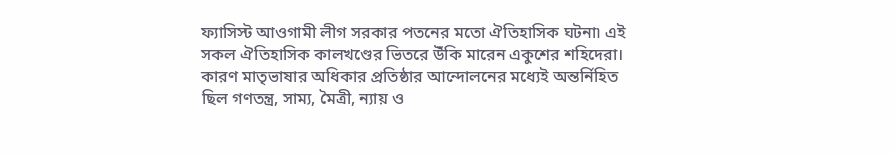ফ্যাসিস্ট আওগামী লীগ সরকার পতনের মতো ঐতিহাসিক ঘটনা৷ এই সকল ঐতিহাসিক কালখণ্ডের ভিতরে উঁকি মারেন একুশের শহিদেরা। কারণ মাতৃভাষার অধিকার প্রতিষ্ঠার আন্দোলনের মধ্যেই অন্তর্নিহিত ছিল গণতন্ত্র, সাম্য, মৈত্রী, ন্যায় ও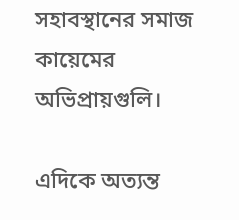সহাবস্থানের সমাজ কায়েমের অভিপ্রায়গুলি।

এদিকে অত্যন্ত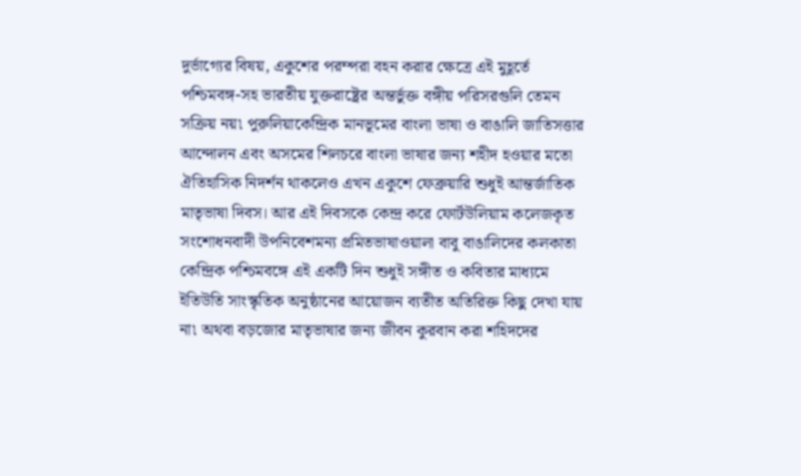দুর্ভাগ্যের বিষয়, একুশের পরম্পরা বহন করার ক্ষেত্রে এই মুহূর্তে পশ্চিমবঙ্গ-সহ ভারতীয় যুক্তরাষ্ট্রের অন্তর্ভুক্ত বঙ্গীয় পরিসরগুলি তেমন সক্রিয় নয়৷ পুরুলিয়াকেন্দ্রিক মানভূমের বাংলা ভাষা ও বাঙালি জাতিসত্তার আন্দোলন এবং অসমের শিলচরে বাংলা ভাষার জন্য শহীদ হওয়ার মতো ঐতিহাসিক নিদর্শন থাকলেও এখন একুশে ফেব্রুয়ারি শুধুই আন্তর্জাতিক মাতৃভাষা দিবস। আর এই দিবসকে কেন্দ্র করে ফোর্টউলিয়াম কলেজকৃত সংশোধনবাদী উপনিবেশমন্য প্রমিতভাষাওয়ালা বাবু বাঙালিদের কলকাতা কেন্দ্রিক পশ্চিমবঙ্গে এই একটি দিন শুধুই সঙ্গীত ও কবিতার মাধ্যমে ইতিউতি সাংস্কৃতিক অনুষ্ঠানের আয়োজন ব্যতীত অতিরিক্ত কিছু দেখা যায় না৷ অথবা বড়জোর মাতৃভাষার জন্য জীবন কুরবান করা শহিদদের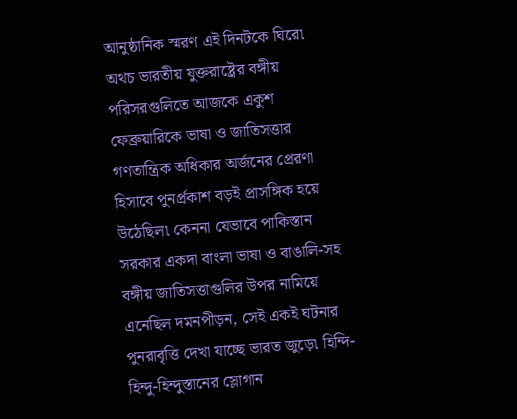আনুষ্ঠানিক স্মরণ এই দিনটকে ঘিরে৷ অথচ ভারতীয় যুক্তরাষ্ট্রের বঙ্গীয় পরিসরগুলিতে আজকে একুশ ফেব্রুয়ারিকে ভাষা ও জাতিসত্তার গণতান্ত্রিক অধিকার অর্জনের প্রেরণা হিসাবে পুনর্প্রকাশ বড়ই প্রাসঙ্গিক হয়ে উঠেছিল৷ কেননা যেভাবে পাকিস্তান সরকার একদা বাংলা ভাষা ও বাঙালি-সহ বঙ্গীয় জাতিসত্তাগুলির উপর নামিয়ে এনেছিল দমনপীড়ন, সেই একই ঘটনার পুনরাবৃত্তি দেখা যাচ্ছে ভারত জুড়ে৷ হিন্দি-হিন্দু-হিন্দুস্তানের স্লোগান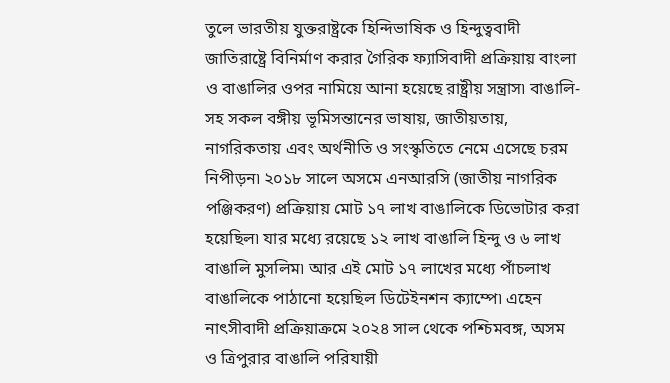তুলে ভারতীয় যুক্তরাষ্ট্রকে হিন্দিভাষিক ও হিন্দুত্ববাদী জাতিরাষ্ট্রে বিনির্মাণ করার গৈরিক ফ্যাসিবাদী প্রক্রিয়ায় বাংলা ও বাঙালির ওপর নামিয়ে আনা হয়েছে রাষ্ট্রীয় সন্ত্রাস৷ বাঙালি-সহ সকল বঙ্গীয় ভূমিসন্তানের ভাষায়, জাতীয়তায়, নাগরিকতায় এবং অর্থনীতি ও সংস্কৃতিতে নেমে এসেছে চরম নিপীড়ন৷ ২০১৮ সালে অসমে এনআরসি (জাতীয় নাগরিক পঞ্জিকরণ) প্রক্রিয়ায় মোট ১৭ লাখ বাঙালিকে ডিভোটার করা হয়েছিল৷ যার মধ্যে রয়েছে ১২ লাখ বাঙালি হিন্দু ও ৬ লাখ বাঙালি মুসলিম৷ আর এই মোট ১৭ লাখের মধ্যে পাঁচলাখ বাঙালিকে পাঠানো হয়েছিল ডিটেইনশন ক্যাম্পে৷ এহেন নাৎসীবাদী প্রক্রিয়াক্রমে ২০২৪ সাল থেকে পশ্চিমবঙ্গ, অসম ও ত্রিপুরার বাঙালি পরিযায়ী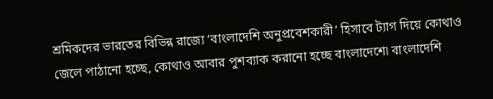শ্রমিকদের ভারতের বিভিন্ন রাজ্যে ‘বাংলাদেশি অনুপ্রবেশকারী’ হিসাবে ট্যাগ দিয়ে কোথাও জেলে পাঠানো হচ্ছে, কোথাও আবার পুশব্যাক করানো হচ্ছে বাংলাদেশে৷ বাংলাদেশি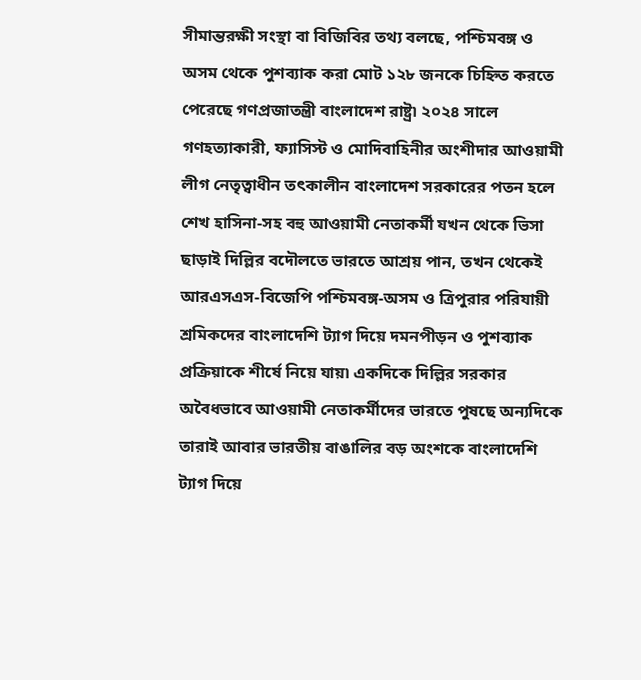সীমান্তরক্ষী সংস্থা বা বিজিবির তথ্য বলছে, পশ্চিমবঙ্গ ও অসম থেকে পুশব্যাক করা মোট ১২৮ জনকে চিহ্নিত করতে পেরেছে গণপ্রজাতন্ত্রী বাংলাদেশ রাষ্ট্র৷ ২০২৪ সালে গণহত্যাকারী, ফ্যাসিস্ট ও মোদিবাহিনীর অংশীদার আওয়ামী লীগ নেতৃত্বাধীন তৎকালীন বাংলাদেশ সরকারের পতন হলে শেখ হাসিনা-সহ বহু আওয়ামী নেতাকর্মী যখন থেকে ভিসা ছাড়াই দিল্লির বদৌলতে ভারতে আশ্র‍য় পান, তখন থেকেই আরএসএস-বিজেপি পশ্চিমবঙ্গ-অসম ও ত্রিপুরার পরিযায়ী শ্রমিকদের বাংলাদেশি ট্যাগ দিয়ে দমনপীড়ন ও পুশব্যাক প্রক্রিয়াকে শীর্ষে নিয়ে যায়৷ একদিকে দিল্লির সরকার অবৈধভাবে আওয়ামী নেতাকর্মীদের ভারতে পুষছে অন্যদিকে তারাই আবার ভারতীয় বাঙালির বড় অংশকে বাংলাদেশি ট্যাগ দিয়ে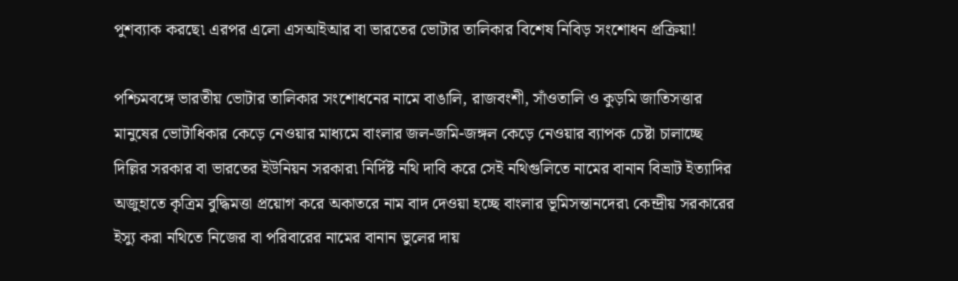পুশব্যাক করছে৷ এরপর এলো এসআইআর বা ভারতের ভোটার তালিকার বিশেষ নিবিড় সংশোধন প্রক্রিয়া!

পশ্চিমবঙ্গে ভারতীয় ভোটার তালিকার সংশোধনের নামে বাঙালি, রাজবংশী, সাঁওতালি ও কুড়মি জাতিসত্তার মানুষের ভোটাধিকার কেড়ে নেওয়ার মাধ্যমে বাংলার জল-জমি-জঙ্গল কেড়ে নেওয়ার ব্যাপক চেষ্টা চালাচ্ছে দিল্লির সরকার বা ভারতের ইউনিয়ন সরকার৷ নির্দিষ্ট নথি দাবি করে সেই নথিগুলিতে নামের বানান বিভ্রাট ইত্যাদির অজুহাতে কৃত্রিম বুদ্ধিমত্তা প্রয়োগ করে অকাতরে নাম বাদ দেওয়া হচ্ছে বাংলার ভূমিসন্তানদের৷ কেন্দ্রীয় সরকারের ইস্যু করা নথিতে নিজের বা পরিবারের নামের বানান ভুলের দায়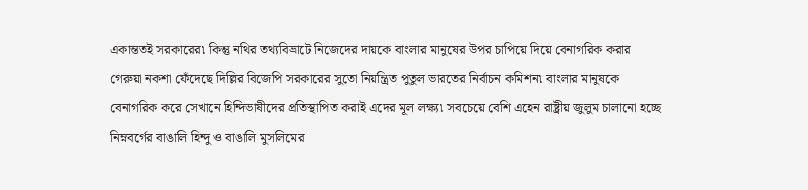একান্ততই সরকারের৷ কিন্তু নথির তথ্যবিভ্রাটে নিজেদের দায়কে বাংলার মানুষের উপর চাপিয়ে দিয়ে বেনাগরিক করার গেরুয়া নকশা ফেঁদেছে দিল্লির বিজেপি সরকারের সুতো নিয়ন্ত্রিত পুতুল ভারতের নির্বাচন কমিশন৷ বাংলার মানুষকে বেনাগরিক করে সেখানে হিন্দিভাষীদের প্রতিস্থাপিত করাই এদের মূল লক্ষ্য৷ সবচেয়ে বেশি এহেন রাষ্ট্রীয় জুলুম চালানো হচ্ছে নিম্নবর্গের বাঙালি হিন্দু ও বাঙালি মুসলিমের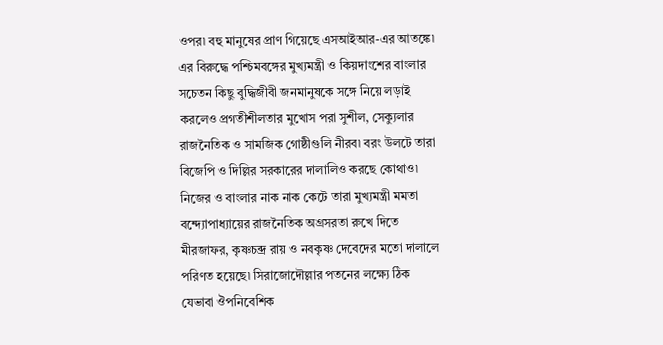ওপর৷ বহু মানুষের প্রাণ গিয়েছে এসআইআর-এর আতঙ্কে৷ এর বিরুদ্ধে পশ্চিমবঙ্গের মুখ্যমন্ত্রী ও কিয়দাংশের বাংলার সচেতন কিছু বুদ্ধিজীবী জনমানুষকে সঙ্গে নিয়ে লড়াই করলেও প্রগতীশীলতার মুখোস পরা সুশীল, সেক্যুলার রাজনৈতিক ও সামজিক গোষ্ঠীগুলি নীরব৷ বরং উলটে তারা বিজেপি ও দিল্লির সরকারের দালালিও করছে কোথাও৷ নিজের ও বাংলার নাক নাক কেটে তারা মুখ্যমন্ত্রী মমতা বন্দ্যোপাধ্যায়ের রাজনৈতিক অগ্রসরতা রুখে দিতে মীরজাফর, কৃষ্ণচব্দ্র রায় ও নবকৃষ্ণ দেবেদের মতো দালালে পরিণত হয়েছে৷ সিরাজোদৌল্লার পতনের লক্ষ্যে ঠিক যেভাবা ঔপনিবেশিক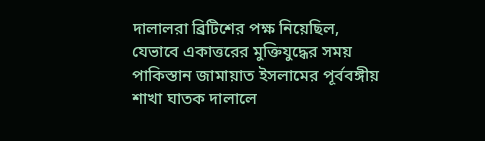দালালরা ব্রিটিশের পক্ষ নিয়েছিল, যেভাবে একাত্তরের মুক্তিযুদ্ধের সময় পাকিস্তান জামায়াত ইসলামের পূর্ববঙ্গীয় শাখা ঘাতক দালালে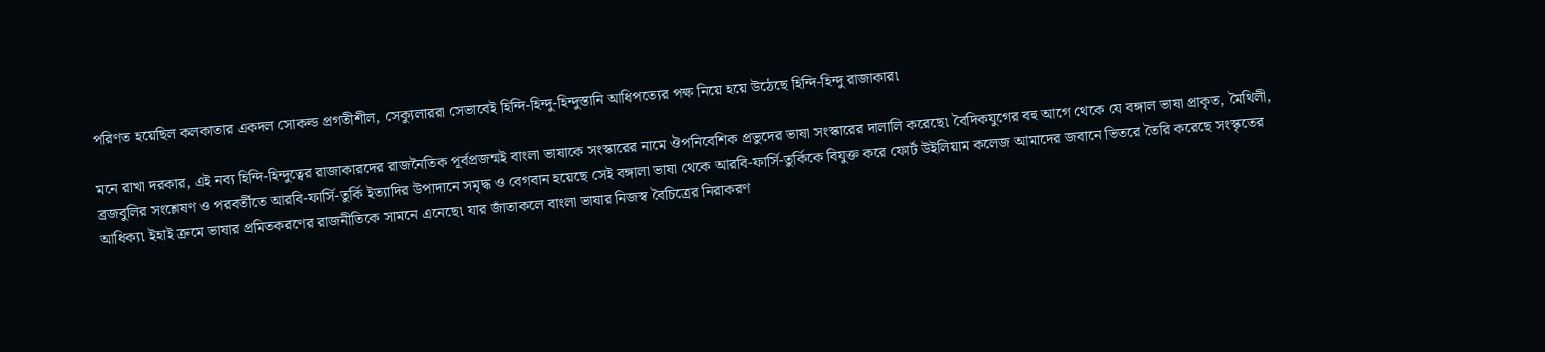পরিণত হয়েছিল কলকাতার একদল সোকল্ড প্রগতীশীল, সেক্যুলাররা সেভাবেই হিন্দি-হিন্দু-হিন্দুস্তানি আধিপত্যের পক্ষ নিয়ে হয়ে উঠেছে হিন্দি-হিন্দু রাজাকার৷

মনে রাখা দরকার, এই নব্য হিন্দি-হিন্দুত্বের রাজাকারদের রাজনৈতিক পূর্বপ্রজন্মই বাংলা ভাষাকে সংস্কারের নামে ঔপনিবেশিক প্রভুদের ভাষা সংস্কারের দালালি করেছে৷ বৈদিকযুগের বহু আগে থেকে যে বঙ্গাল ভাষা প্রাকৃত, মৈথিলী, ব্রজবুলির সংশ্লেষণ ও পরবর্তীতে আরবি-ফার্সি-তুর্কি ইত্যাদির উপাদানে সমৃদ্ধ ও বেগবান হয়েছে সেই বঙ্গালা ভাষা থেকে আরবি-ফার্সি-তুর্কিকে বিযুক্ত করে ফোর্ট উইলিয়াম কলেজ আমাদের জবানে ভিতরে তৈরি করেছে সংস্কৃতের আধিক্য৷ ইহাই ক্রমে ভাষার প্রমিতকরণের রাজনীতিকে সামনে এনেছে৷ যার জাঁতাকলে বাংলা ভাষার নিজস্ব বৈচিত্রের নিরাকরণ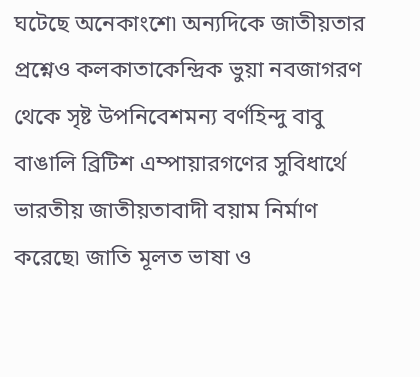ঘটেছে অনেকাংশে৷ অন্যদিকে জাতীয়তার প্রশ্নেও কলকাতাকেন্দ্রিক ভুয়া নবজাগরণ থেকে সৃষ্ট উপনিবেশমন্য বর্ণহিন্দু বাবু বাঙালি ব্রিটিশ এম্পায়ারগণের সুবিধার্থে ভারতীয় জাতীয়তাবাদী বয়াম নির্মাণ করেছে৷ জাতি মূলত ভাষা ও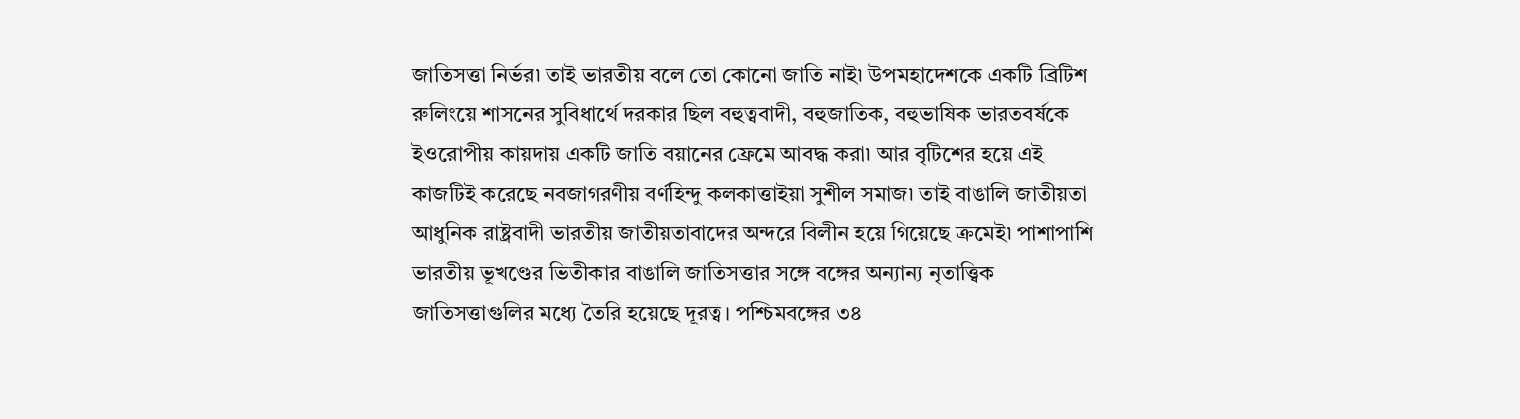জাতিসত্তা নির্ভর৷ তাই ভারতীয় বলে তো কোনো জাতি নাই৷ উপমহাদেশকে একটি ব্রিটিশ রুলিংয়ে শাসনের সুবিধার্থে দরকার ছিল বহুত্ববাদী, বহুজাতিক, বহুভাষিক ভারতবর্ষকে ইওরোপীয় কায়দায় একটি জাতি বয়ানের ফ্রেমে আবদ্ধ করা৷ আর বৃটিশের হয়ে এই কাজটিই করেছে নবজাগরণীয় বর্ণহিন্দু কলকাত্তাইয়া সুশীল সমাজ৷ তাই বাঙালি জাতীয়তা আধুনিক রাষ্ট্রবাদী ভারতীয় জাতীয়তাবাদের অন্দরে বিলীন হয়ে গিয়েছে ক্রমেই৷ পাশাপাশি ভারতীয় ভূখণ্ডের ভিতীকার বাঙালি জাতিসত্তার সঙ্গে বঙ্গের অন্যান্য নৃতাত্ত্বিক জাতিসত্তাগুলির মধ্যে তৈরি হয়েছে দূরত্ব। পশ্চিমবঙ্গের ৩৪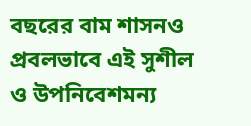বছরের বাম শাসনও প্রবলভাবে এই সুশীল ও উপনিবেশমন্য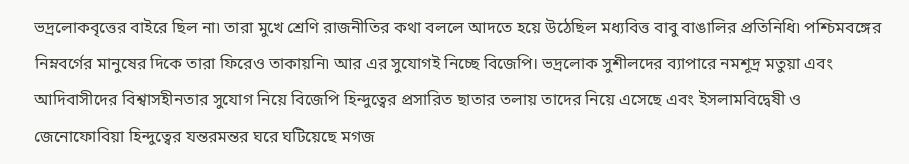ভদ্রলোকবৃত্তের বাইরে ছিল না৷ তারা মুখে শ্রেণি রাজনীতির কথা বললে আদতে হয়ে উঠেছিল মধ্যবিত্ত বাবু বাঙালির প্রতিনিধি৷ পশ্চিমবঙ্গের নিম্নবর্গের মানুষের দিকে তারা ফিরেও তাকায়নি৷ আর এর সুযোগই নিচ্ছে বিজেপি। ভদ্রলোক সুশীলদের ব্যাপারে নমশূদ্র মতুয়া এবং আদিবাসীদের বিশ্বাসহীনতার সুযোগ নিয়ে বিজেপি হিন্দুত্বের প্রসারিত ছাতার তলায় তাদের নিয়ে এসেছে এবং ইসলামবিদ্বেষী ও জেনোফোবিয়া হিন্দুত্বের যন্তরমন্তর ঘরে ঘটিয়েছে মগজ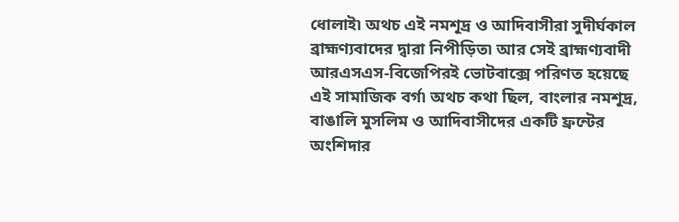ধোলাই৷ অথচ এই নমশূদ্র ও আদিবাসীরা সুদীর্ঘকাল ব্রাহ্মণ্যবাদের দ্বারা নিপীড়িত৷ আর সেই ব্রাহ্মণ্যবাদী আরএসএস-বিজেপিরই ভোটবাক্সে পরিণত হয়েছে এই সামাজিক বর্গ৷ অথচ কথা ছিল, বাংলার নমশূদ্র, বাঙালি মুসলিম ও আদিবাসীদের একটি ফ্রন্টের অংশিদার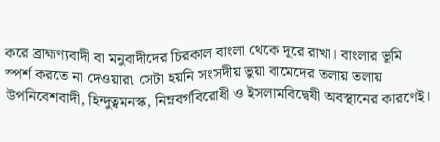করে ব্রাহ্মণ্যবাদী বা মনুবাদীদের চিরকাল বাংলা থেকে দূরে রাখা। বাংলার ভূমি স্পর্শ করতে না দেওয়ার৷ সেটা হয়নি সংসদীয় ভুয়া বামেদের তলায় তলায় উপনিবেশবাদী, হিন্দুত্বমনস্ক, নিম্নবর্গবিরোধী ও ইসলামবিদ্বেষী অবস্থানের কারণেই।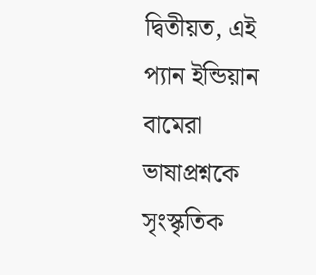দ্বিতীয়ত, এই প্যান ইন্ডিয়ান বামেরা ভাষাপ্রশ্নকে সৃংস্কৃতিক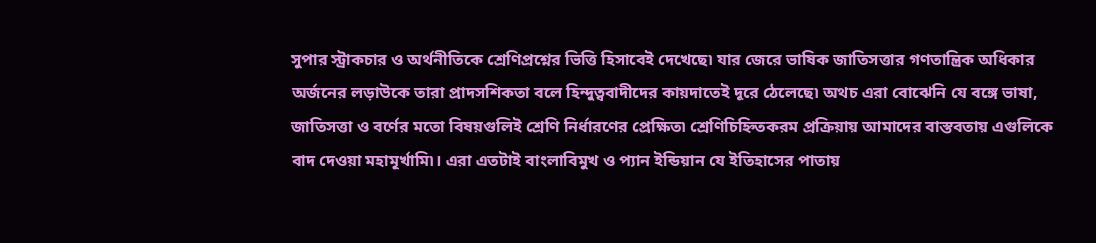সুপার স্ট্রাকচার ও অর্থনীতিকে শ্রেণিপ্রশ্নের ভিত্তি হিসাবেই দেখেছে৷ যার জেরে ভাষিক জাতিসত্তার গণতান্ত্রিক অধিকার অর্জনের লড়াউকে তারা প্রাদসশিকতা বলে হিন্দুত্ববাদীদের কায়দাতেই দূরে ঠেলেছে৷ অথচ এরা বোঝেনি যে বঙ্গে ভাষা, জাতিসত্তা ও বর্ণের মতো বিষয়গুলিই শ্রেণি নির্ধারণের প্রেক্ষিত৷ শ্রেণিচিহ্নিতকরম প্রক্রিয়ায় আমাদের বাস্তবতায় এগুলিকে বাদ দেওয়া মহামূর্খামি৷। এরা এতটাই বাংলাবিমুখ ও প্যান ইন্ডিয়ান যে ইতিহাসের পাতায়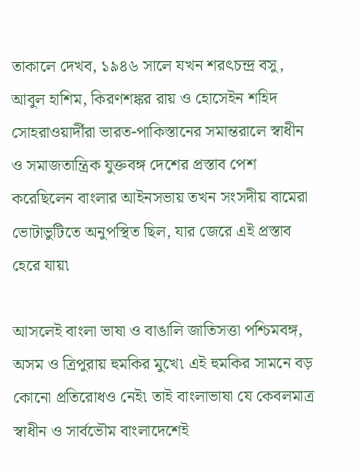তাকালে দেখব, ১৯৪৬ সালে যখন শরৎচন্দ্র বসু, আবুল হাশিম, কিরণশঙ্কর রায় ও হোসেইন শহিদ সোহরাওয়ার্দীরা ভারত-পাকিস্তানের সমান্তরালে স্বাধীন ও সমাজতান্ত্রিক যুক্তবঙ্গ দেশের প্রস্তাব পেশ করেছিলেন বাংলার আইনসভায় তখন সংসদীয় বামেরা ভোটাভুটিতে অনুপস্থিত ছিল, যার জেরে এই প্রস্তাব হেরে যায়৷

আসলেই বাংলা ভাষা ও বাঙালি জাতিসত্তা পশ্চিমবঙ্গ, অসম ও ত্রিপুরায় হুমকির মুখে৷ এই হুমকির সামনে বড় কোনো প্রতিরোধও নেই৷ তাই বাংলাভাষা যে কেবলমাত্র স্বাধীন ও সার্বভৌম বাংলাদেশেই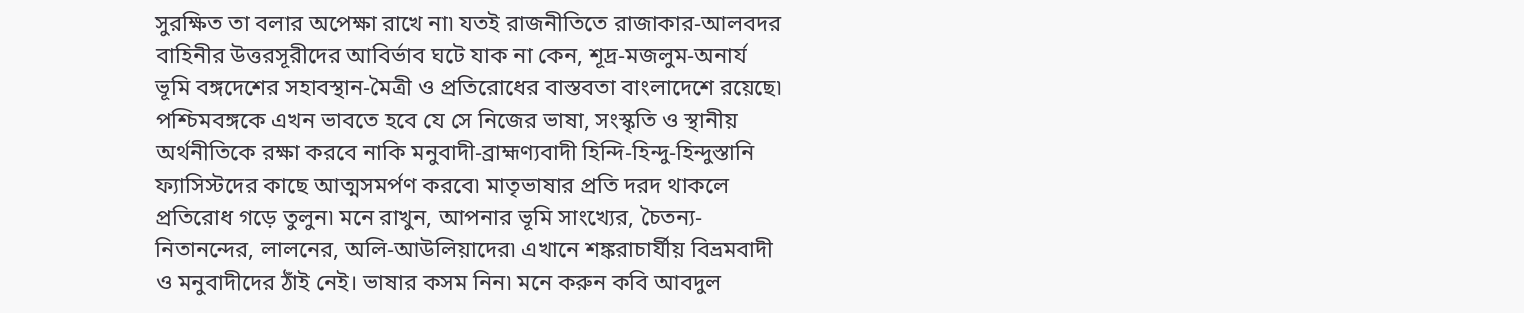সুরক্ষিত তা বলার অপেক্ষা রাখে না৷ যতই রাজনীতিতে রাজাকার-আলবদর বাহিনীর উত্তরসূরীদের আবির্ভাব ঘটে যাক না কেন, শূদ্র-মজলুম-অনার্য ভূমি বঙ্গদেশের সহাবস্থান-মৈত্রী ও প্রতিরোধের বাস্তবতা বাংলাদেশে রয়েছে৷ পশ্চিমবঙ্গকে এখন ভাবতে হবে যে সে নিজের ভাষা, সংস্কৃতি ও স্থানীয় অর্থনীতিকে রক্ষা করবে নাকি মনুবাদী-ব্রাহ্মণ্যবাদী হিন্দি-হিন্দু-হিন্দুস্তানি ফ্যাসিস্টদের কাছে আত্মসমর্পণ করবে৷ মাতৃভাষার প্রতি দরদ থাকলে প্রতিরোধ গড়ে তুলুন৷ মনে রাখুন, আপনার ভূমি সাংখ্যের, চৈতন্য-নিতানন্দের, লালনের, অলি-আউলিয়াদের৷ এখানে শঙ্করাচার্যীয় বিভ্রমবাদী ও মনুবাদীদের ঠাঁই নেই। ভাষার কসম নিন৷ মনে করুন কবি আবদুল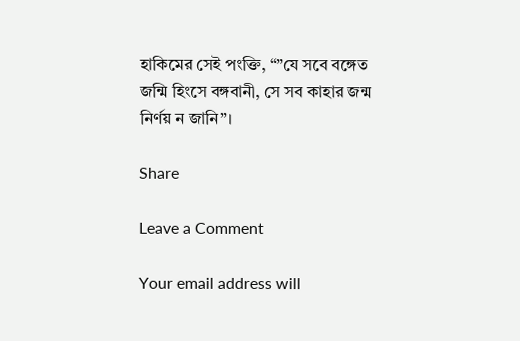হাকিমের সেই পংক্তি, “”যে সবে বঙ্গেত জন্মি হিংসে বঙ্গবানী, সে সব কাহার জন্ম নির্ণয় ন জানি”।

Share

Leave a Comment

Your email address will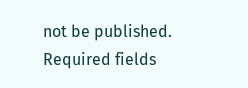not be published. Required fields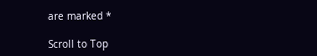are marked *

Scroll to Top